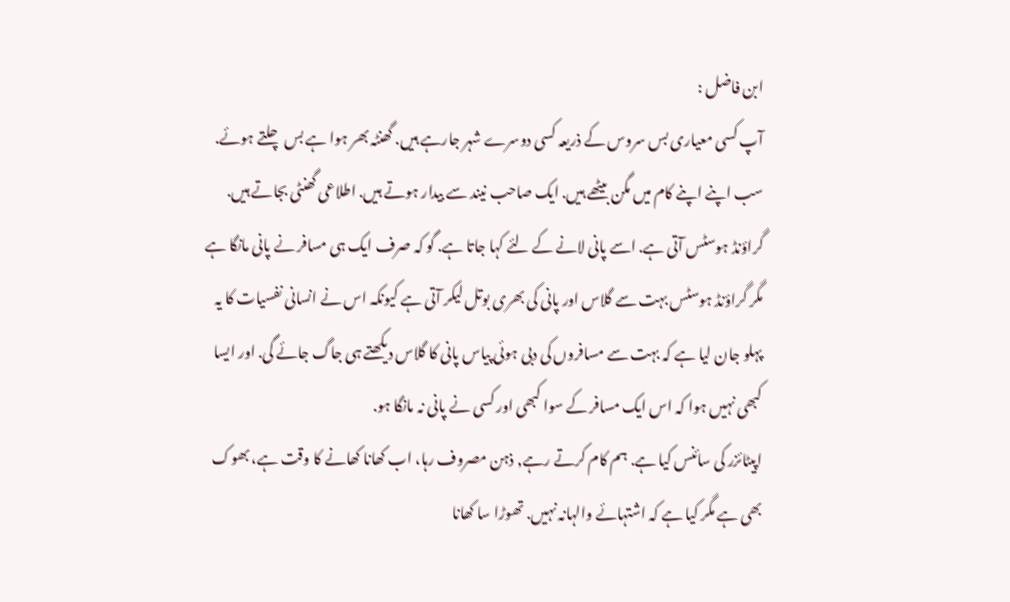ابن فاضل :
آپ کسی معیاری بس سروس کے ذریعہ کسی دوسرے شہر جارہے ہیں. گھنٹہ بھر ہوا ہے بس چلتے ہوئے. سب اپنے اپنے کام میں مگن بیٹھے ہیں. ایک صاحب نیند سے بیدار ہوتے ہیں. اطلاعی گھنٹی بجاتے ہیں. گراؤنڈ ہوسٹس آتی ہے. اسے پانی لانے کے لئے کہا جاتا ہے. گو کہ صرف ایک ہی مسافر نے پانی مانگا ہے مگر گراؤنڈ ہوسٹس بہت سے گلاس اور پانی کی بھری بوتل لیکر آتی ہے کیونکہ اس نے انسانی نفسیات کا یہ پہلو جان لیا ہے کہ بہت سے مسافروں کی دبی ہوئی پیاس پانی کا گلاس دیکھتے ہی جاگ جائے گی. اور ایسا کبھی نہیں ہوا کہ اس ایک مسافر کے سوا کبھی اور کسی نے پانی نہ مانگا ہو.
اپیٹائزر کی سائنس کیا ہے. ہم کام کرتے رہے, ذہن مصروف رہا، اب کھانا کھانے کا وقت ہے، بھوک بھی ہے مگر کیا ہے کہ اشتہائے والہانہ نہیں. تھوڑا سا کھانا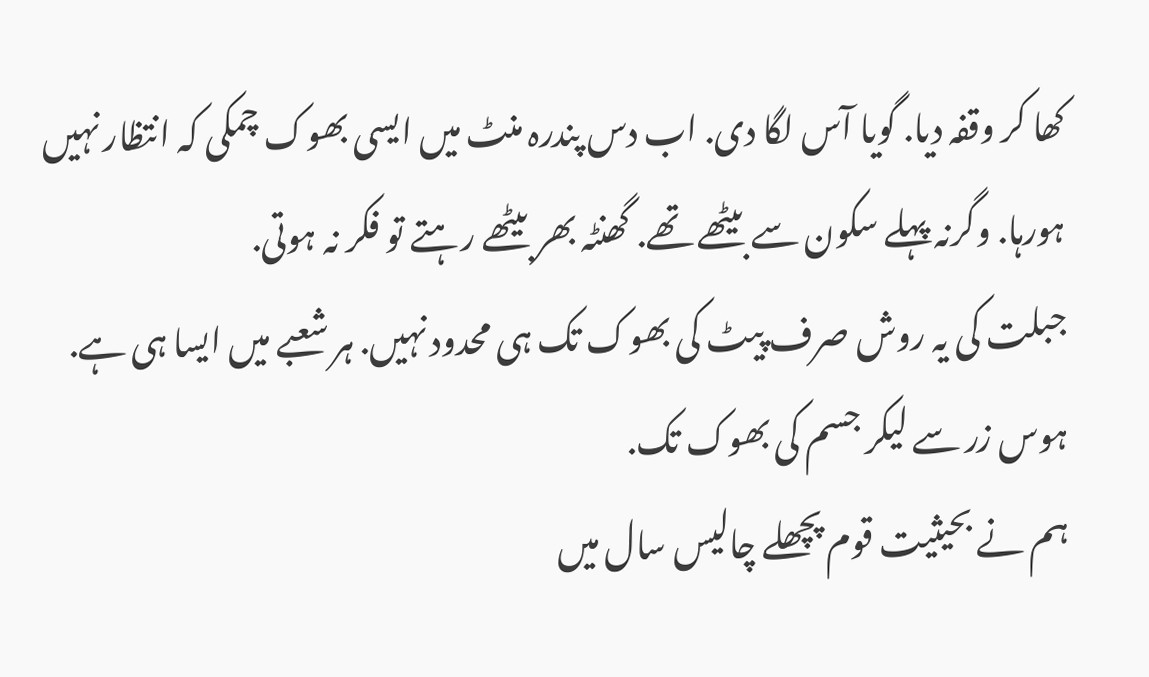کھا کر وقفہ دیا. گویا آس لگا دی. اب دس پندرہ منٹ میں ایسی بھوک چمکی کہ انتظار نہیں ہورہا. وگرنہ پہلے سکون سے بیٹھے تھے. گھنٹہ بھر بیٹھے رہتے تو فکر نہ ہوتی.
جبلت کی یہ روش صرف پیٹ کی بھوک تک ہی محدود نہیں. ہر شعبے میں ایسا ہی ہے. ہوس زر سے لیکر جسم کی بھوک تک.
ہم نے بحیثیت قوم پچھلے چالیس سال میں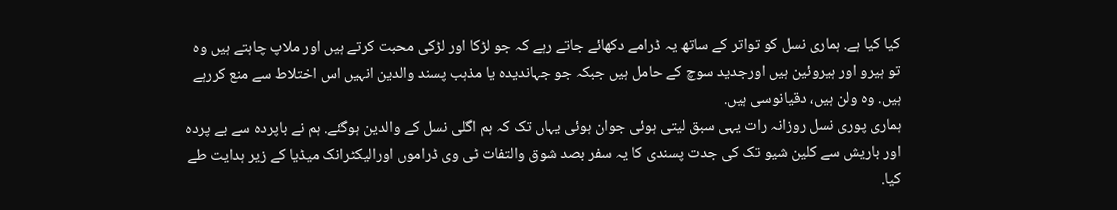کیا کیا ہے. ہماری نسل کو تواتر کے ساتھ یہ ڈرامے دکھائے جاتے رہے کہ جو لڑکا اور لڑکی محبت کرتے ہیں اور ملاپ چاہتے ہیں وہ تو ہیرو اور ہیروئین ہیں اورجدید سوچ کے حامل ہیں جبکہ جو جہاندیدہ یا مذہب پسند والدین انہیں اس اختلاط سے منع کررہے ہیں. وہ ولن ہیں، دقیانوسی ہیں.
ہماری پوری نسل روزانہ رات یہی سبق لیتی ہوئی جوان ہوئی یہاں تک کہ ہم اگلی نسل کے والدین ہوگئے. ہم نے باپردہ سے بے پردہ اور باریش سے کلین شیو تک کی جدت پسندی کا یہ سفر بصد شوق والتفات ٹی وی ڈراموں اورالیکٹرانک میڈیا کے زیر ہدایت طے کیا.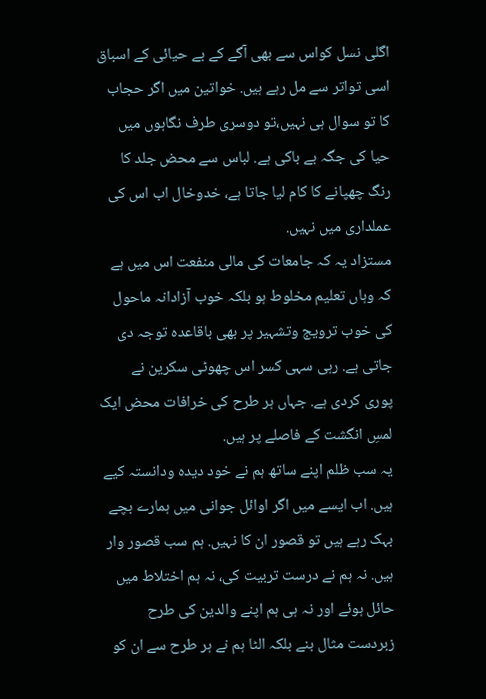اگلی نسل کواس سے بھی آگے کے بے حیائی کے اسباق اسی تواتر سے مل رہے ہیں. خواتین میں اگر حجاب کا تو سوال ہی نہیں،تو دوسری طرف نگاہوں میں حیا کی جگہ بے باکی ہے. لباس سے محض جلد کا رنگ چھپانے کا کام لیا جاتا ہے، خدوخال اب اس کی عملداری میں نہیں.
مستزاد یہ کہ جامعات کی مالی منفعت اس میں ہے کہ وہاں تعلیم مخلوط ہو بلکہ خوب آزادانہ ماحول کی خوب ترویج وتشہیر پر بھی باقاعدہ توجہ دی جاتی ہے. رہی سہی کسر اس چھوٹی سکرین نے پوری کردی ہے. جہاں ہر طرح کی خرافات محض ایک لمسِ انگشت کے فاصلے پر ہیں.
یہ سب ظلم اپنے ساتھ ہم نے خود دیدہ ودانستہ کیے ہیں. اب ایسے میں اگر اوائل جوانی میں ہمارے بچے بہک رہے ہیں تو قصور ان کا نہیں. ہم سب قصور وار ہیں. نہ ہم نے درست تربیت کی، نہ ہم اختلاط میں حائل ہوئے اور نہ ہی ہم اپنے والدین کی طرح زبردست مثال بنے بلکہ الٹا ہم نے ہر طرح سے ان کو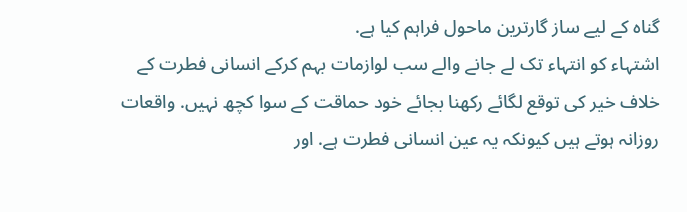گناہ کے لیے ساز گارترین ماحول فراہم کیا ہے.
اشتہاء کو انتہاء تک لے جانے والے سب لوازمات بہم کرکے انسانی فطرت کے خلاف خیر کی توقع لگائے رکھنا بجائے خود حماقت کے سوا کچھ نہیں. واقعات روزانہ ہوتے ہیں کیونکہ یہ عین انسانی فطرت ہے. اور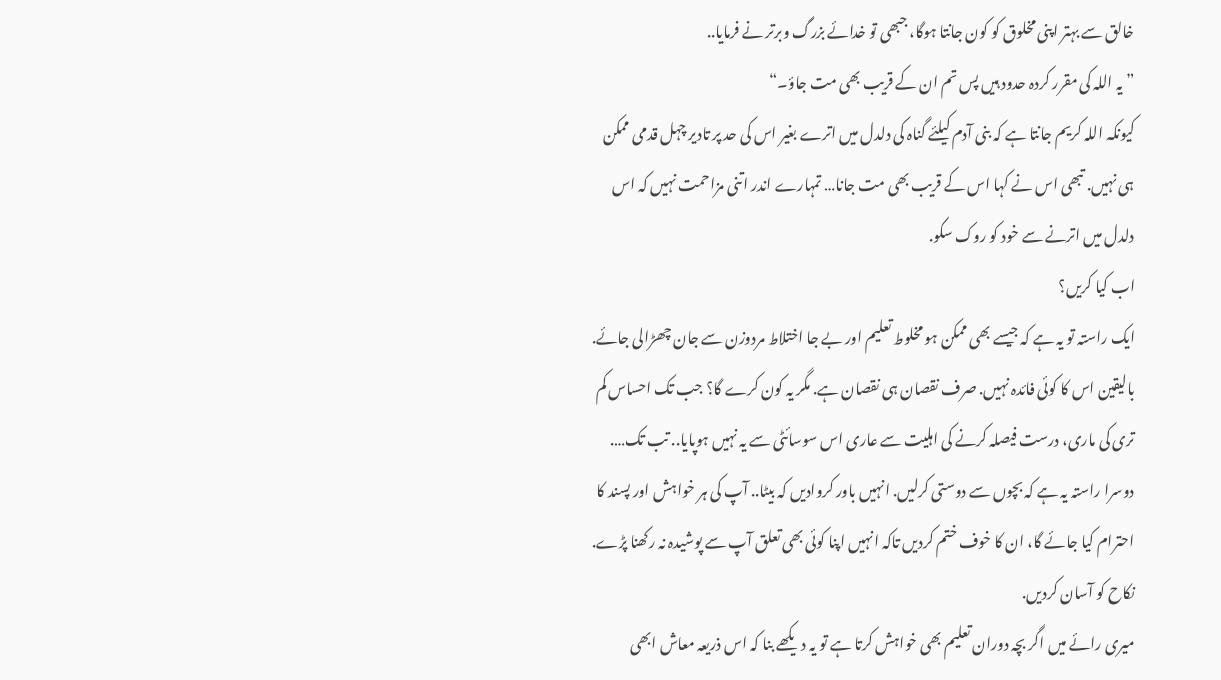خالق سے بہتر اپنی مخلوق کو کون جانتا ہوگا، جبھی تو خدائے بزرگ وبرتر نے فرمایا..
” یہ اللہ کی مقرر کردہ حدود ہیں پس تم ان کے قریب بھی مت جاؤ۔“
کیونکہ اللہ کریم جانتا ہے کہ بنی آدم کیلئے گناہ کی دلدل میں اترے بغیر اس کی حد پر تادیر چہل قدمی ممکن ہی نہیں. تبھی اس نے کہا اس کے قریب بھی مت جانا… تمہارے اندر اتنی مزاحمت نہیں کہ اس دلدل میں اترنے سے خود کو روک سکو.
اب کیا کریں؟
ایک راستہ تو یہ ہے کہ جیسے بھی ممکن ہو مخلوط تعلیم اور بے جا اختلاط مردوزن سے جان چھڑالی جائے. بالیقین اس کا کوئی فائدہ نہیں. صرف نقصان ہی نقصان ہے. مگر یہ کون کرے گا؟ جب تک احساس کم تری کی ماری، درست فیصلہ کرنے کی اہلیت سے عاری اس سوسائٹی سے یہ نہیں ہوپایا.. تب تک….
دوسرا راستہ یہ ہے کہ بچوں سے دوستی کرلیں. انہیں باور کروادیں کہ بیٹا.. آپ کی ہر خواہش اور پسند کا احترام کیا جائے گا، ان کا خوف ختم کردیں تاکہ انہیں اپنا کوئی بھی تعلق آپ سے پوشیدہ نہ رکھنا پڑے. نکاح کو آسان کردیں.
میری رائے میں اگر بچہ دوران تعلیم بھی خواہش کرتا ہے تو یہ دیکھے بنا کہ اس ذریعہ معاش ابھی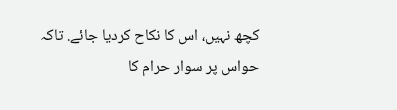کچھ نہیں، اس کا نکاح کردیا جائے. تاکہ حواس پر سوار حرام کا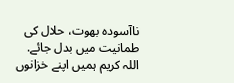ناآسودہ بھوت، حلال کی طمانیت میں بدل جائے.
اللہ کریم ہمیں اپنے خزانوں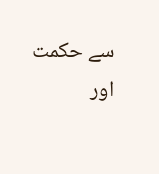سے حکمت اور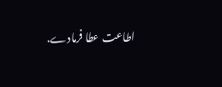اطاعت عطا فرمادے.